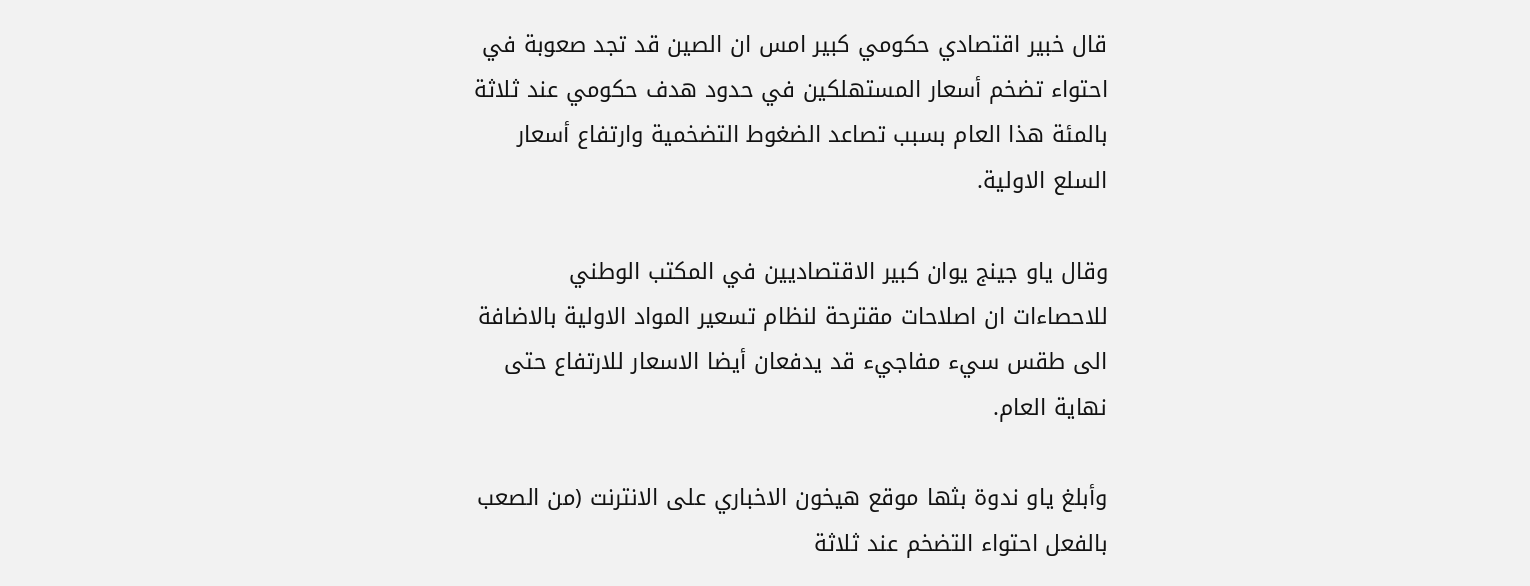قال خبير اقتصادي حكومي كبير امس ان الصين قد تجد صعوبة في احتواء تضخم أسعار المستهلكين في حدود هدف حكومي عند ثلاثة بالمئة هذا العام بسبب تصاعد الضغوط التضخمية وارتفاع أسعار السلع الاولية.

وقال ياو جينج يوان كبير الاقتصاديين في المكتب الوطني للاحصاءات ان اصلاحات مقترحة لنظام تسعير المواد الاولية بالاضافة الى طقس سيء مفاجيء قد يدفعان أيضا الاسعار للارتفاع حتى نهاية العام.

وأبلغ ياو ندوة بثها موقع هيخون الاخباري على الانترنت (من الصعب بالفعل احتواء التضخم عند ثلاثة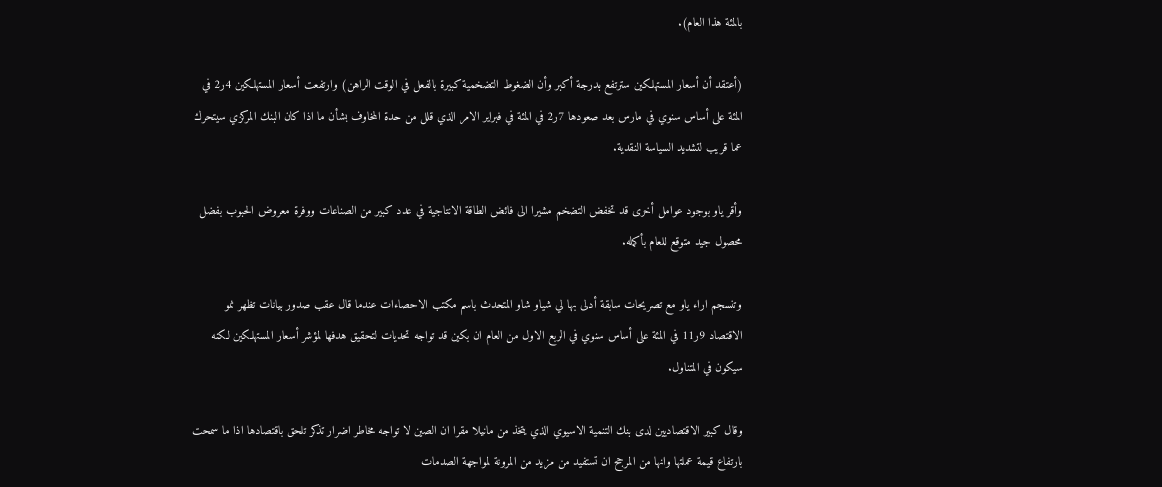بالمئة هذا العام).

(أعتقد أن أسعار المستهلكين سترتفع بدرجة أكبر وأن الضغوط التضخمية كبيرة بالفعل في الوقت الراهن) وارتفعت أسعار المستهلكين 4ر2 في المئة على أساس سنوي في مارس بعد صعودها 7ر2 في المئة في فبراير الامر الذي قلل من حدة المخاوف بشأن ما اذا كان البنك المركزي سيتحرك عما قريب لتشديد السياسة النقدية.

وأقر ياو بوجود عوامل أخرى قد تخفض التضخم مشيرا الى فائض الطاقة الانتاجية في عدد كبير من الصناعات ووفرة معروض الحبوب بفضل محصول جيد متوقع للعام بأكمله.

وتنسجم اراء ياو مع تصريحات سابقة أدلى بها لي شياو شاو المتحدث باسم مكتب الاحصاءات عندما قال عقب صدور بيانات تظهر نمو الاقتصاد 9ر11 في المئة على أساس سنوي في الربع الاول من العام ان بكين قد تواجه تحديات لتحقيق هدفها لمؤشر أسعار المستهلكين لكنه سيكون في المتناول.

وقال كبير الاقتصاديين لدى بنك التنمية الاسيوي الذي يتخذ من مانيلا مقرا ان الصين لا تواجه مخاطر اضرار تذكر تلحق باقتصادها اذا ما سمحت بارتفاع قيمة عملتها وانها من المرجح ان تستفيد من مزيد من المرونة لمواجهة الصدمات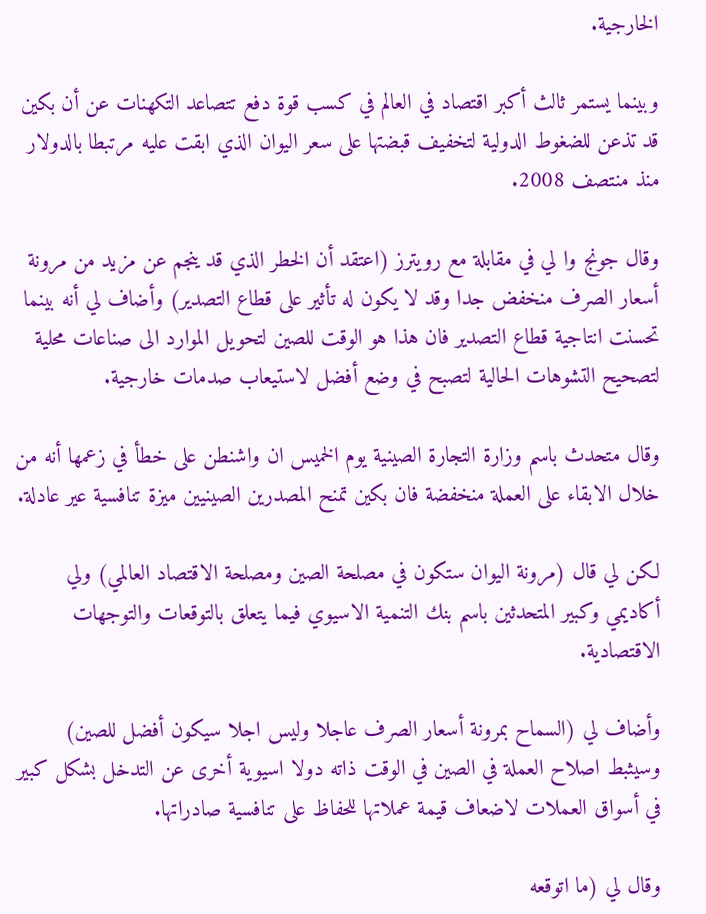الخارجية.

وبينما يستمر ثالث أكبر اقتصاد في العالم في كسب قوة دفع تتصاعد التكهنات عن أن بكين قد تذعن للضغوط الدولية لتخفيف قبضتها على سعر اليوان الذي ابقت عليه مرتبطا بالدولار منذ منتصف 2008.

وقال جونج وا لي في مقابلة مع رويترز (اعتقد أن الخطر الذي قد ينجم عن مزيد من مرونة أسعار الصرف منخفض جدا وقد لا يكون له تأثير على قطاع التصدير) وأضاف لي أنه بينما تحسنت انتاجية قطاع التصدير فان هذا هو الوقت للصين لتحويل الموارد الى صناعات محلية لتصحيح التشوهات الحالية لتصبح في وضع أفضل لاستيعاب صدمات خارجية.

وقال متحدث باسم وزارة التجارة الصينية يوم الخميس ان واشنطن على خطأ في زعمها أنه من خلال الابقاء على العملة منخفضة فان بكين تمنح المصدرين الصينيين ميزة تنافسية عير عادلة.

لكن لي قال (مرونة اليوان ستكون في مصلحة الصين ومصلحة الاقتصاد العالمي) ولي أكاديمي وكبير المتحدثين باسم بنك التنمية الاسيوي فيما يتعلق بالتوقعات والتوجهات الاقتصادية.

وأضاف لي (السماح بمرونة أسعار الصرف عاجلا وليس اجلا سيكون أفضل للصين) وسيثبط اصلاح العملة في الصين في الوقت ذاته دولا اسيوية أخرى عن التدخل بشكل كبير في أسواق العملات لاضعاف قيمة عملاتها للحفاظ على تنافسية صادراتها.

وقال لي (ما اتوقعه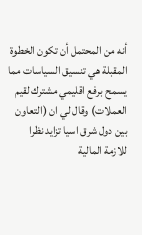أنه من المحتمل أن تكون الخطوة المقبلة هي تنسيق السياسات مما يسمح برفع اقليمي مشترك لقيم العملات) وقال لي ان (التعاون بين دول شرق اسيا تزايد نظرا للازمة المالية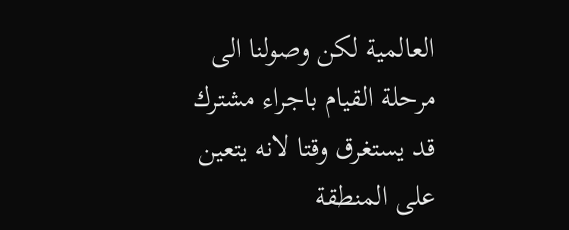العالمية لكن وصولنا الى مرحلة القيام باجراء مشترك قد يستغرق وقتا لانه يتعين على المنطقة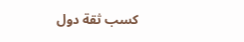كسب ثقة دول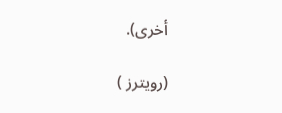أخرى).

(رويترز )